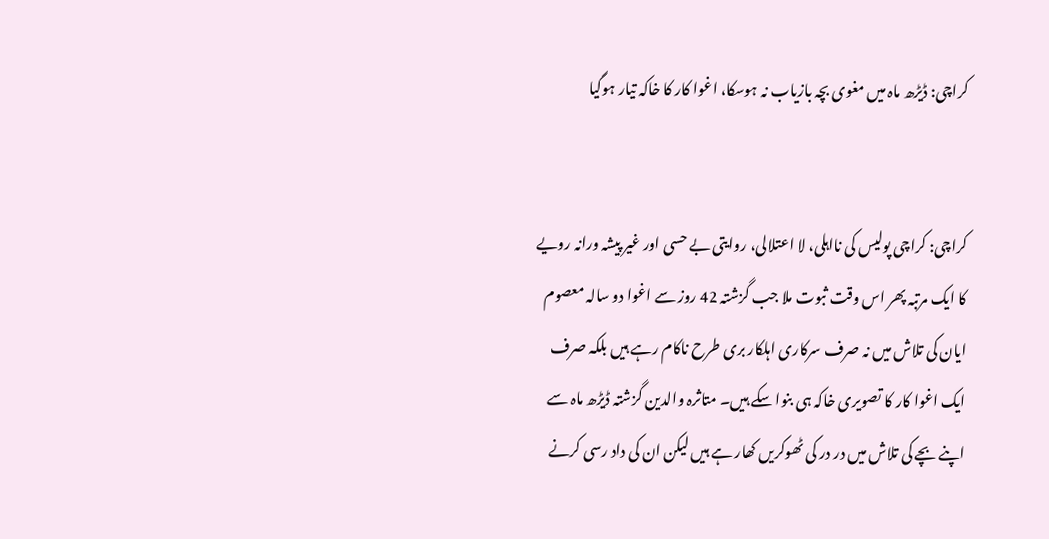کراچی: ڈیڑھ ماہ میں مغوی بچہ بازیاب نہ ہوسکا، اغوا کار کا خاکہ تیار ہوگیا


کراچی: کراچی پولیس کی نااہلی، لا اعتلالی، روایتی بے حسی اور غیر پیشہ ورانہ رویے کا ایک مرتبہ پھر اس وقت ثبوت ملا جب گزشتہ 42 روز سے اغوا دو سالہ معصوم ایان کی تلاش میں نہ صرف سرکاری اہلکار بری طرح ناکام رہے ہیں بلکہ صرف ایک اغوا کار کا تصویری خاکہ ہی بنوا سکے ہیں۔ متاثرہ والدین گزشتہ ڈیڑھ ماہ سے اپنے بچے کی تلاش میں در در کی ٹھوکریں کھار ہے ہیں لیکن ان کی داد رسی کرنے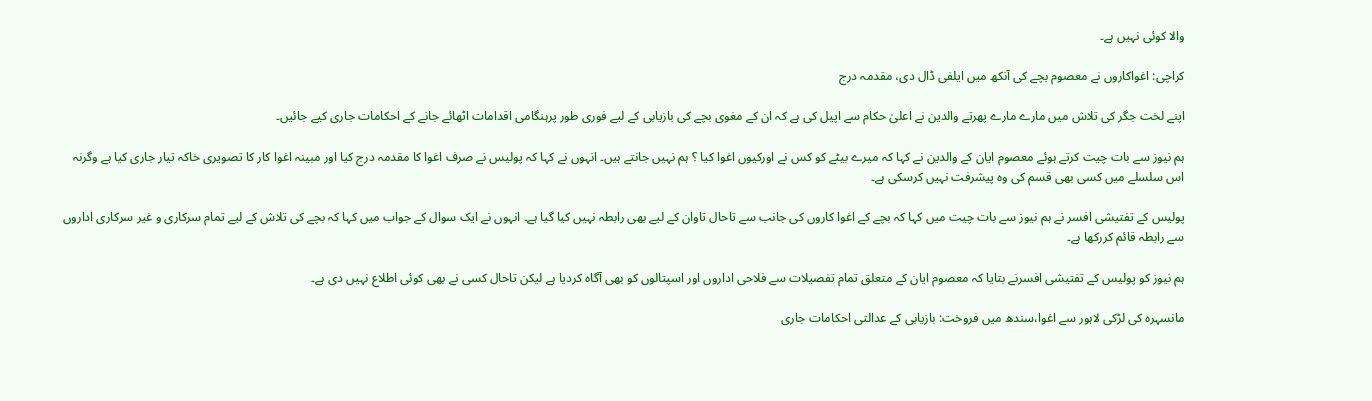والا کوئی نہیں ہے۔

کراچی: اغواکاروں نے معصوم بچے کی آنکھ میں ایلفی ڈال دی، مقدمہ درج

اپنے لخت جگر کی تلاش میں مارے مارے پھرتے والدین نے اعلیٰ حکام سے اپیل کی ہے کہ ان کے مغوی بچے کی بازیابی کے لیے فوری طور پرہنگامی اقدامات اٹھائے جانے کے احکامات جاری کیے جائیں۔

ہم نیوز سے بات چیت کرتے ہوئے معصوم ایان کے والدین نے کہا کہ میرے بیٹے کو کس نے اورکیوں اغوا کیا ؟ ہم نہیں جانتے ہیں۔ انہوں نے کہا کہ پولیس نے صرف اغوا کا مقدمہ درج کیا اور مبینہ اغوا کار کا تصویری خاکہ تیار جاری کیا ہے وگرنہ اس سلسلے میں کسی بھی قسم کی وہ پیشرفت نہیں کرسکی ہے۔

پولیس کے تفتیشی افسر نے ہم نیوز سے بات چیت میں کہا کہ بچے کے اغوا کاروں کی جانب سے تاحال تاوان کے لیے بھی رابطہ نہیں کیا گیا ہے۔ انہوں نے ایک سوال کے جواب میں کہا کہ بچے کی تلاش کے لیے تمام سرکاری و غیر سرکاری اداروں سے رابطہ قائم کررکھا ہے۔

ہم نیوز کو پولیس کے تفتیشی افسرنے بتایا کہ معصوم ایان کے متعلق تمام تفصیلات سے فلاحی اداروں اور اسپتالوں کو بھی آگاہ کردیا ہے لیکن تاحال کسی نے بھی کوئی اطلاع نہیں دی ہے۔

مانسہرہ کی لڑکی لاہور سے اغوا،سندھ میں فروخت: بازیابی کے عدالتی احکامات جاری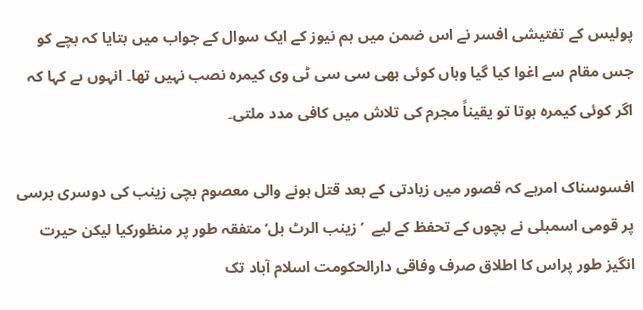پولیس کے تفتیشی افسر نے اس ضمن میں ہم نیوز کے ایک سوال کے جواب میں بتایا کہ بچے کو جس مقام سے اغوا کیا گیا وہاں کوئی بھی سی سی ٹی وی کیمرہ نصب نہیں تھا۔ انہوں ںے کہا کہ اگر کوئی کیمرہ ہوتا تو یقیناً مجرم کی تلاش میں کافی مدد ملتی۔

افسوسناک امرہے کہ قصور میں زیادتی کے بعد قتل ہونے والی معصوم بچی زینب کی دوسری برسی پر قومی اسمبلی نے بچوں کے تحفظ کے لیے  ’زینب الرٹ بل‘ متفقہ طور پر منظورکیا لیکن حیرت انگیز طور پراس کا اطلاق صرف وفاقی دارالحکومت اسلام آباد تک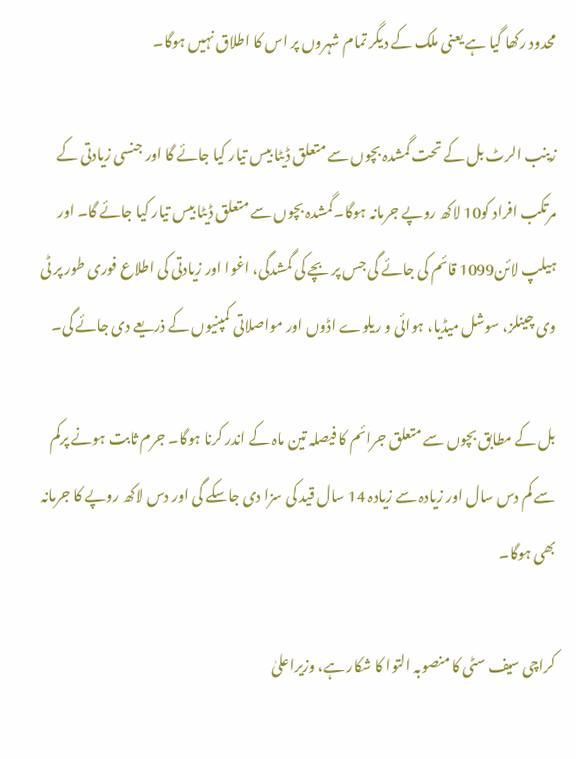محدود رکھا گیا ہے یعنی ملک کے دیگر تمام شہروں پر اس کا اطلاق نہیں ہوگا۔

زینب الرٹ بل کے تحت گمشدہ بچوں سے متعلق ڈیٹا بیس تیار کیا جائے گا اور جنسی زیادتی کے مرتکب افراد کو10 لاکھ روپے جرمانہ ہوگا۔گمشدہ بچوں سے متعلق ڈیٹا بیس تیار کیا جائے گا۔ اور ہیلپ لائن1099 قائم کی جائے گی جس پر بچے کی گمشدگی، اغوا اور زیادتی کی اطلاع فوری طور پر ٹی وی چینلز، سوشل میڈیا، ہوائی و ریلوے اڈوں اور مواصلاتی کمپنیوں کے ذریعے دی جائے گی۔

بل کے مطابق بچوں سے متعلق جرائم کا فیصلہ تین ماہ کے اندر کرنا ہوگا۔ جرم ثابت ہونے پرکم سے کم دس سال اور زیادہ سے زیادہ 14 سال قید کی سزا دی جاسکے گی اور دس لاکھ روپے کا جرمانہ بھی ہوگا۔

کراچی سیف سٹی کا منصوبہ التوا کا شکار ہے، وزیراعلیٰ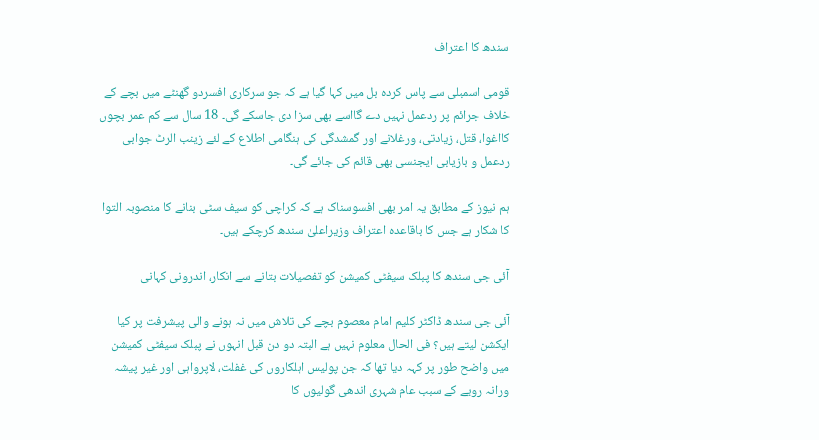سندھ کا اعتراف

قومی اسمبلی سے پاس کردہ بل میں کہا گیا ہے کہ جو سرکاری افسردو گھنٹے میں بچے کے خلاف جرائم پر ردعمل نہیں دے گااسے بھی سزا دی جاسکے گی۔ 18 سال سے کم عمر بچوں کااغوا، قتل، زیادتی، ورغلانے اور گمشدگی کی ہنگامی اطلاع کے لئے زینب الرٹ جوابی ردعمل و بازیابی ایجنسی بھی قائم کی جائے گی۔

ہم نیوز کے مطابق یہ امر بھی افسوسناک ہے کہ کراچی کو سیف سٹی بنانے کا منصوبہ التوا کا شکار ہے جس کا باقاعدہ اعتراف وزیراعلیٰ سندھ کرچکے ہیں۔

آئی جی سندھ کا پبلک سیفٹی کمیشن کو تفصیلات بتانے سے انکار، اندرونی کہانی

آئی جی سندھ ڈاکٹر کلیم امام معصوم بچے کی تلاش میں نہ ہونے والی پیشرفت پر کیا ایکشن لیتے ہیں؟ فی الحال معلوم نہیں ہے البتہ دو دن قبل انہوں نے پبلک سیفٹی کمیشن میں واضح طور پر کہہ دیا تھا کہ جن پولیس اہلکاروں کی غفلت، لاپرواہی اور غیر پیشہ ورانہ رویے کے سبب عام شہری اندھی گولیوں کا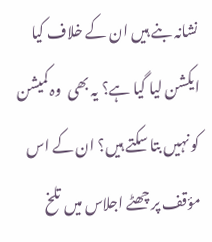نشانہ بنے ہیں ان کے خلاف کیا ایکشن لیا گیا ہے؟ یہ بھی  وہ کمیشن کو نہیں بتا سکتے ہیں؟ ان کے اس مؤقف پر چھٹے اجلاس میں تلخ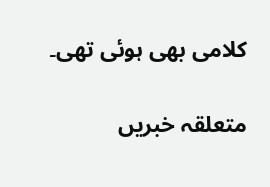کلامی بھی ہوئی تھی۔


متعلقہ خبریں